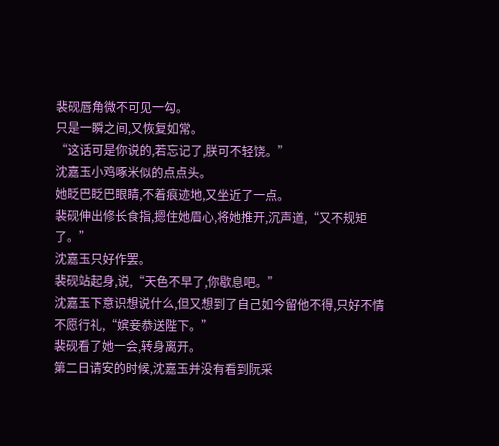裴砚唇角微不可见一勾。
只是一瞬之间,又恢复如常。
“这话可是你说的,若忘记了,朕可不轻饶。”
沈嘉玉小鸡啄米似的点点头。
她眨巴眨巴眼睛,不着痕迹地,又坐近了一点。
裴砚伸出修长食指,摁住她眉心,将她推开,沉声道,“又不规矩了。”
沈嘉玉只好作罢。
裴砚站起身,说,“天色不早了,你歇息吧。”
沈嘉玉下意识想说什么,但又想到了自己如今留他不得,只好不情不愿行礼,“嫔妾恭送陛下。”
裴砚看了她一会,转身离开。
第二日请安的时候,沈嘉玉并没有看到阮采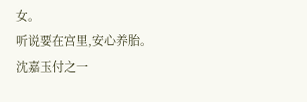女。
听说要在宫里,安心养胎。
沈嘉玉付之一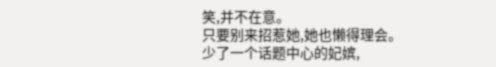笑,并不在意。
只要别来招惹她,她也懒得理会。
少了一个话题中心的妃嫔,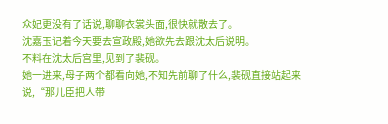众妃更没有了话说,聊聊衣裳头面,很快就散去了。
沈嘉玉记着今天要去宣政殿,她欲先去跟沈太后说明。
不料在沈太后宫里,见到了裴砚。
她一进来,母子两个都看向她,不知先前聊了什么,裴砚直接站起来说,“那儿臣把人带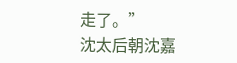走了。”
沈太后朝沈嘉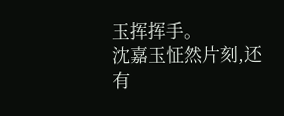玉挥挥手。
沈嘉玉怔然片刻,还有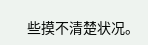些摸不清楚状况。